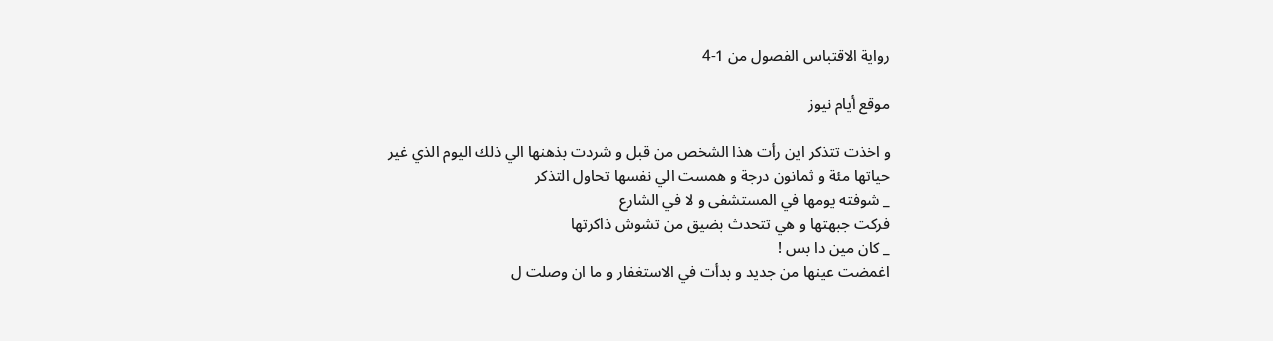رواية الاقتباس الفصول من 1-4

موقع أيام نيوز

و اخذت تتذكر اين رأت هذا الشخص من قبل و شردت بذهنها الي ذلك اليوم الذي غير حياتها مئة و ثمانون درجة و همست الي نفسها تحاول التذكر
_ شوفته يومها في المستشفى و لا في الشارع
فركت جبهتها و هي تتحدث بضيق من تشوش ذاكرتها
_ كان مين دا بس !
اغمضت عينها من جديد و بدأت في الاستغفار و ما ان وصلت ل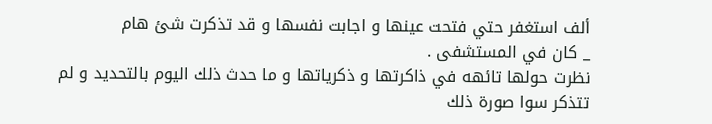ألف استغفر حتي فتحت عينها و اجابت نفسها و قد تذكرت شئ هام
_ كان في المستشفى .
نظرت حولها تائهه في ذاكرتها و ذكرياتها و ما حدث ذلك اليوم بالتحديد و لم تتذكر سوا صورة ذلك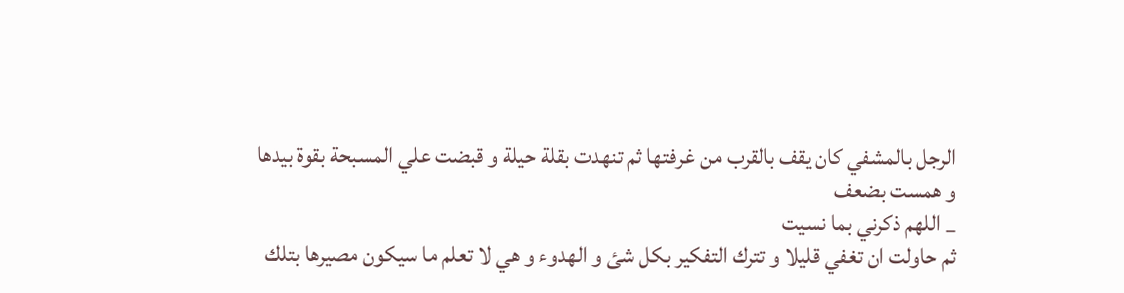الرجل بالمشفي كان يقف بالقرب من غرفتها ثم تنهدت بقلة حيلة و قبضت علي المسبحة بقوة بيدها و همست بضعف
_ اللهم ذكرني بما نسيت
ثم حاولت ان تغفي قليلا و تترك التفكير بكل شئ و الهدوء و هي لا تعلم ما سيكون مصيرها بتلك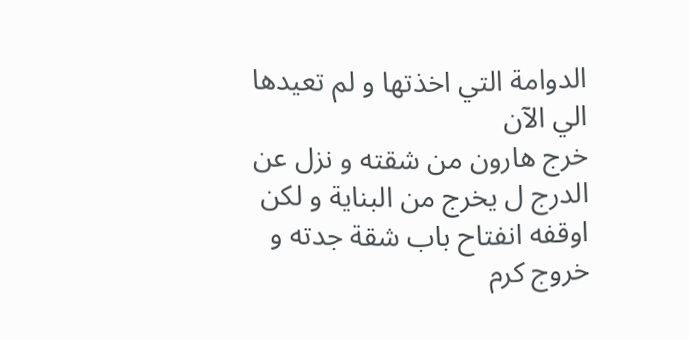الدوامة التي اخذتها و لم تعيدها الي الآن
خرج هارون من شقته و نزل عن الدرج ل يخرج من البناية و لكن اوقفه انفتاح باب شقة جدته و خروج كرم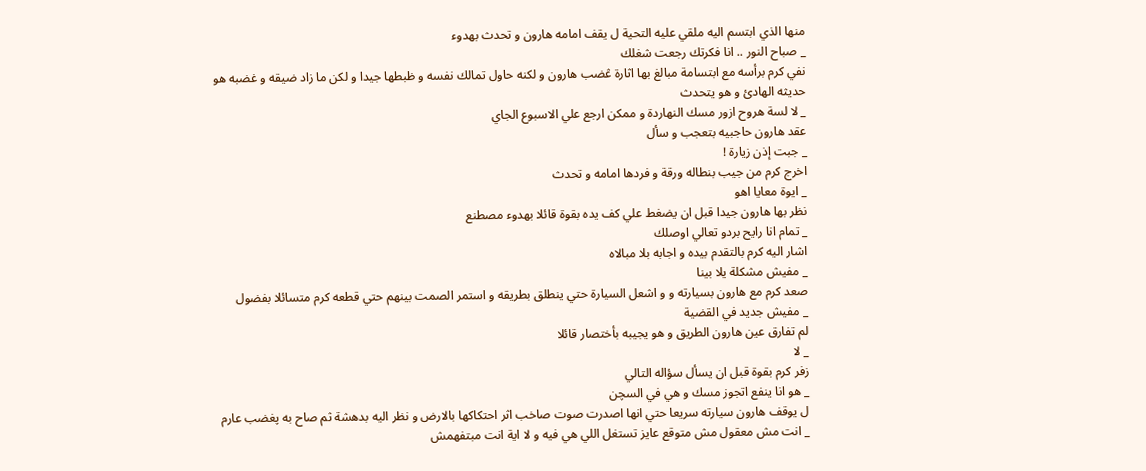منها الذي ابتسم اليه ملقي عليه التحية ل يقف امامه هارون و تحدث بهدوء
_ صباح النور .. انا فكرتك رجعت شغلك
نفي كرم برأسه مع ابتسامة مبالغ بها اثارة ڠضب هارون و لكنه حاول تمالك نفسه و ظبطها جيدا و لكن ما زاد ضيقه و غضبه هو حديثه الهادئ و هو يتحدث
_ لا لسة هروح ازور مسك النهاردة و ممكن ارجع علي الاسبوع الجاي
عقد هارون حاجبيه بتعجب و سأل
_ جبت إذن زيارة !
اخرج كرم من جيب بنطاله ورقة و فردها امامه و تحدث
_ ايوة معايا اهو
نظر بها هارون جيدا قبل ان يضغط علي كف يده بقوة قائلا بهدوء مصطنع
_ تمام انا رايح بردو تعالي اوصلك
اشار اليه كرم بالتقدم بيده و اجابه بلا مبالاه
_ مفيش مشكلة يلا بينا
صعد كرم مع هارون بسيارته و و اشعل السيارة حتي ينطلق بطريقه و استمر الصمت بينهم حتي قطعه كرم متسائلا بفضول
_ مفيش جديد في القضية
لم تفارق عين هارون الطريق و هو يجيبه بأختصار قائلا
_ لا
زفر كرم بقوة قبل ان يسأل سؤاله التالي
_ هو انا ينفع اتجوز مسك و هي في السچن
ل يوقف هارون سيارته سريعا حتي انها اصدرت صوت صاخب اثر احتكاكها بالارض و نظر اليه بدهشة ثم صاح به پغضب عارم
_ انت مش معقول مش متوقع عايز تستغل اللي هي فيه و لا اية انت مبتفهمش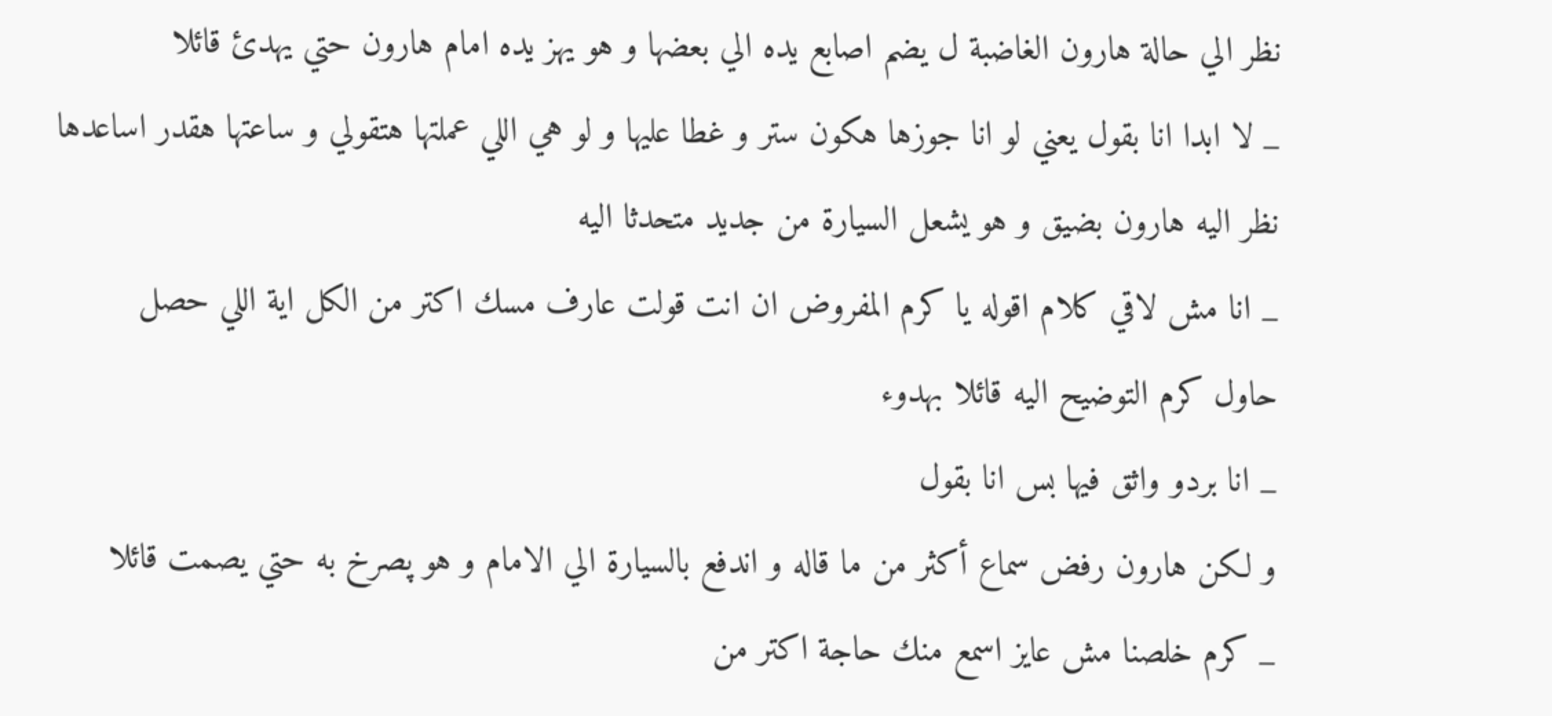نظر الي حالة هارون الغاضبة ل يضم اصابع يده الي بعضها و هو يهز يده امام هارون حتي يهدئ قائلا
_ لا ابدا انا بقول يعني لو انا جوزها هكون ستر و غطا عليها و لو هي اللي عملتها هتقولي و ساعتها هقدر اساعدها
نظر اليه هارون بضيق و هو يشعل السيارة من جديد متحدثا اليه
_ انا مش لاقي كلام اقوله يا كرم المفروض ان انت قولت عارف مسك اكتر من الكل اية اللي حصل
حاول كرم التوضيح اليه قائلا بهدوء
_ انا بردو واثق فيها بس انا بقول
و لكن هارون رفض سماع أكثر من ما قاله و اندفع بالسيارة الي الامام و هو پصرخ به حتي يصمت قائلا
_ كرم خلصنا مش عايز اسمع منك حاجة اكتر من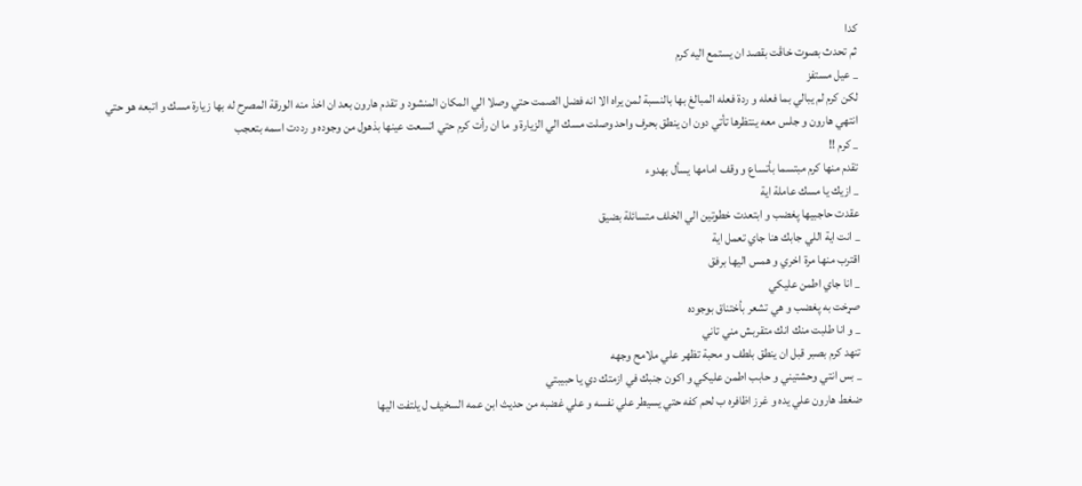كدا
ثم تحدث بصوت خاڤت بقصد ان يستمع اليه كرم
_ عيل مستفز
لكن كرم لم يبالي بما فعله و ردة فعله المبالغ بها بالنسبة لمن يراه الا انه فضل الصمت حتي وصلا الي المكان المنشود و تقدم هارون بعد ان اخذ منه الورقة المصرح له بها زيارة مسك و اتبعه هو حتي انتهي هارون و جلس معه ينتظرها تأتي دون ان ينطق بحرف واحد وصلت مسك الي الزيارة و ما ان رأت كرم حتي اتسعت عينها بذهول من وجوده و رددت اسمه بتعجب
_ كرم !!
تقدم منها كرم مبتسما بأتساع و وقف امامها يسأل بهدوء
_ ازيك يا مسك عاملة اية
عقدت حاجبيها پغضب و ابتعدت خطوتين الي الخلف متسائلة بضيق
_ انت اية اللي جابك هنا جاي تعمل اية
اقترب منها مرة اخري و همس اليها برفق
_ انا جاي اطمن عليكي
صړخت به پغضب و هي تشعر بأختناق بوجوده
_ و انا طلبت منك انك متقربش مني تاني
تنهد كرم بصبر قبل ان ينطق بلطف و محبة تظهر علي ملامح وجهه
_ بس انتي وحشتيني و حابب اطمن عليكي و اكون جنبك في ازمتك دي يا حبيبتي
ضغط هارون علي يده و غرز اظافره ب لحم كفه حتي يسيطر علي نفسه و علي غضبه من حديث ابن عمه السخيف ل يلتفت اليها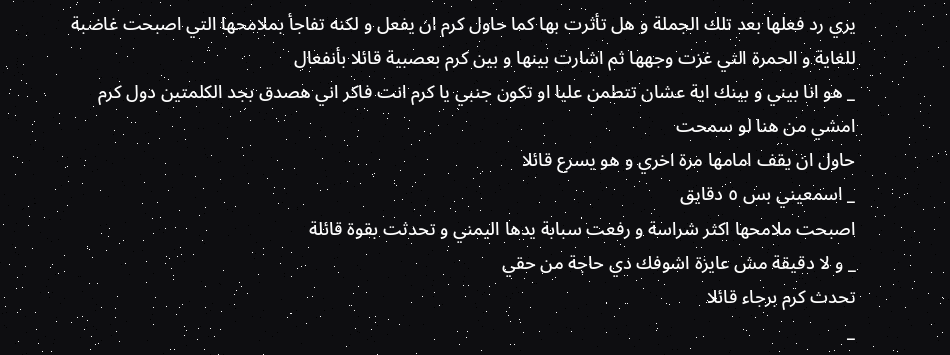يري رد فعلها بعد تلك الجملة و هل تأثرت بها كما حاول كرم ان يفعل و لكنه تفاجأ بملامحها التي اصبحت غاضبة للغاية و الحمرة التي غزت وجهها ثم اشارت بينها و بين كرم بعصبية قائلا بأنفعال
_ هو انا بيني و بينك اية عشان تتطمن عليا او تكون جنبي يا كرم انت فاكر اني هصدق بجد الكلمتين دول كرم امشي من هنا لو سمحت
حاول ان يقف امامها مرة اخري و هو يسرع قائلا
_ اسمعيني بس ٥ دقايق
اصبحت ملامحها اكثر شراسة و رفعت سبابة يدها اليمني و تحدثت بقوة قائلة
_ و لا دقيقة مش عايزة اشوفك دي حاجة من حقي
تحدث كرم برجاء قائلا
_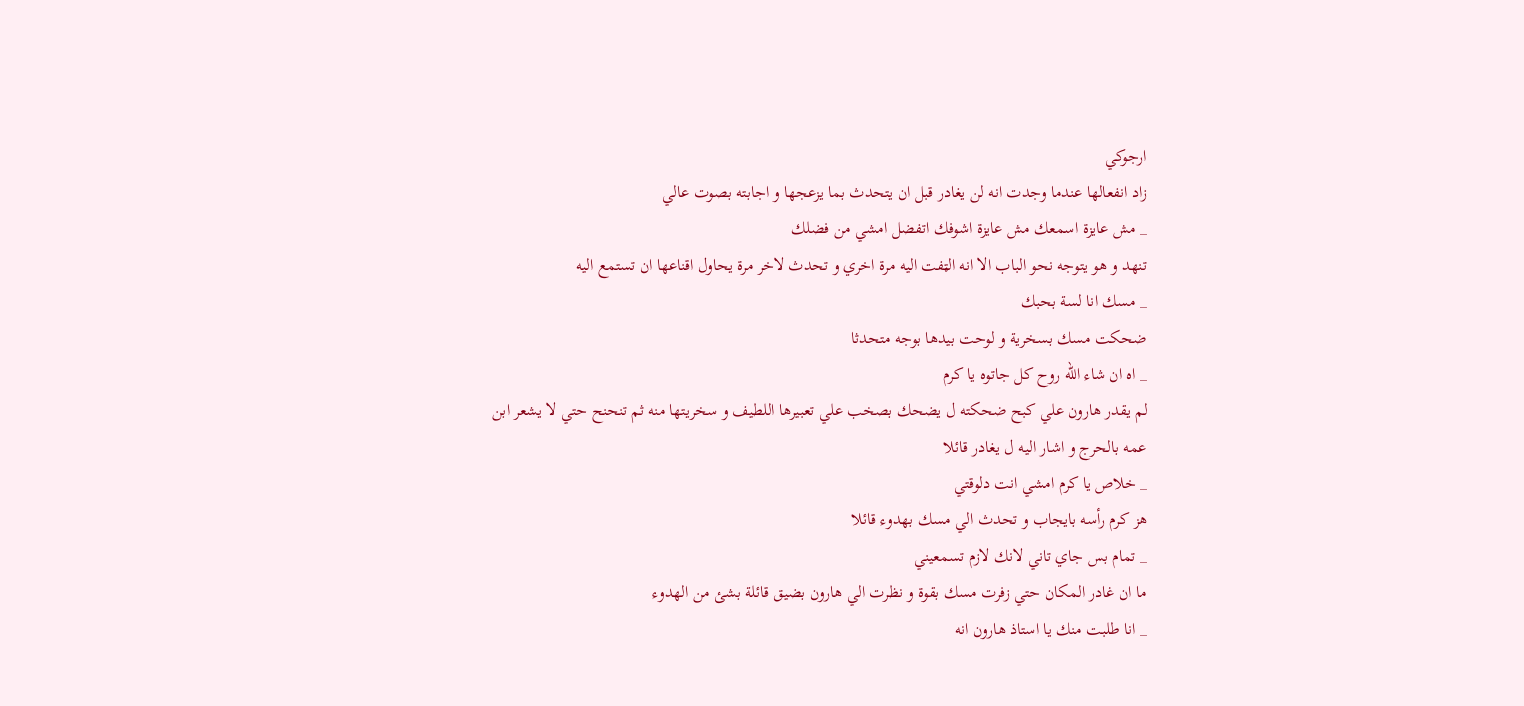ارجوكي
زاد انفعالها عندما وجدت انه لن يغادر قبل ان يتحدث بما يزعجها و اجابته بصوت عالي
_ مش عايزة اسمعك مش عايزة اشوفك اتفضل امشي من فضلك
تنهد و هو يتوجه نحو الباب الا انه الټفت اليه مرة اخري و تحدث لاخر مرة يحاول اقناعها ان تستمع اليه
_ مسك انا لسة بحبك
ضحكت مسك بسخرية و لوحت بيدها بوجه متحدثا
_ اه ان شاء الله روح كل جاتوه يا كرم
لم يقدر هارون علي كبح ضحكته ل يضحك بصخب علي تعبيرها اللطيف و سخريتها منه ثم تنحنح حتي لا يشعر ابن عمه بالحرج و اشار اليه ل يغادر قائلا
_ خلاص يا كرم امشي انت دلوقتي
هز كرم رأسه بايجاب و تحدث الي مسك بهدوء قائلا
_ تمام بس جاي تاني لانك لازم تسمعيني
ما ان غادر المكان حتي زفرت مسك بقوة و نظرت الي هارون بضيق قائلة بشئ من الهدوء
_ انا طلبت منك يا استاذ هارون انه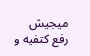ميجيش
رفع كتفيه و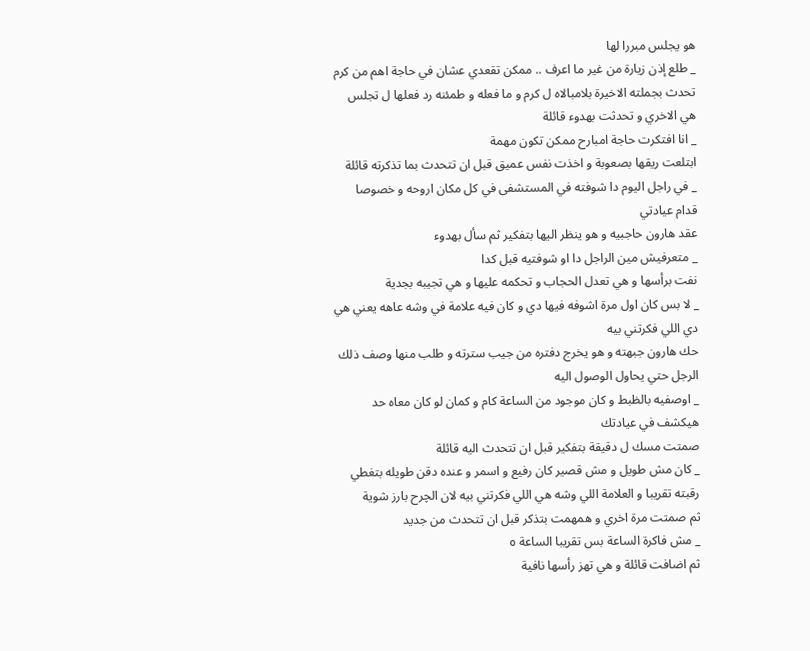هو يجلس مبررا لها
_ طلع إذن زيارة من غير ما اعرف .. ممكن تقعدي عشان في حاجة اهم من كرم
تحدث بجملته الاخيرة بلامبالاه ل كرم و ما فعله و طمئنه رد فعلها ل تجلس هي الاخري و تحدثت بهدوء قائلة
_ انا افتكرت حاجة امبارح ممكن تكون مهمة
ابتلعت ريقها بصعوبة و اخذت نفس عميق قبل ان تتحدث بما تذكرته قائلة
_ في راجل اليوم دا شوفته في المستشفى في كل مكان اروحه و خصوصا قدام عيادتي
عقد هارون حاجبيه و هو ينظر اليها بتفكير ثم سأل بهدوء
_ متعرفيش مين الراجل دا او شوفتيه قبل كدا
نفت برأسها و هي تعدل الحجاب و تحكمه عليها و هي تجيبه بجدية
_ لا بس كان اول مرة اشوفه فيها دي و كان فيه علامة في وشه عاهه يعني هي دي اللي فكرتني بيه
حك هارون جبهته و هو يخرج دفتره من جيب سترته و طلب منها وصف ذلك الرجل حتي يحاول الوصول اليه
_ اوصفيه بالظبط و كان موجود من الساعة كام و كمان لو كان معاه حد هيكشف في عيادتك
صمتت مسك ل دقيقة بتفكير قبل ان تتحدث اليه قائلة
_ كان مش طويل و مش قصير كان رفيع و اسمر و عنده دقن طويله بتغطي رقبته تقريبا و العلامة اللي وشه هي اللي فكرتني بيه لان الچرح بارز شوية
ثم صمتت مرة اخري و همهمت بتذكر قبل ان تتحدث من جديد
_ مش فاكرة الساعة بس تقريبا الساعة ٥
ثم اضافت قائلة و هي تهز رأسها نافية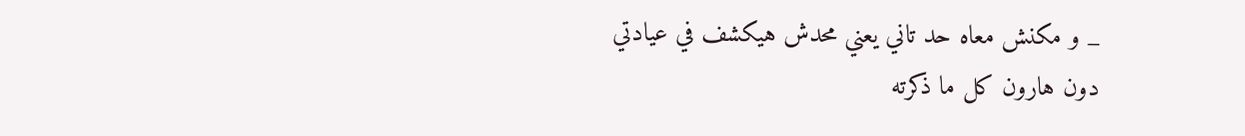_ و مكنش معاه حد تاني يعني محدش هيكشف في عيادتي
دون هارون كل ما ذكرته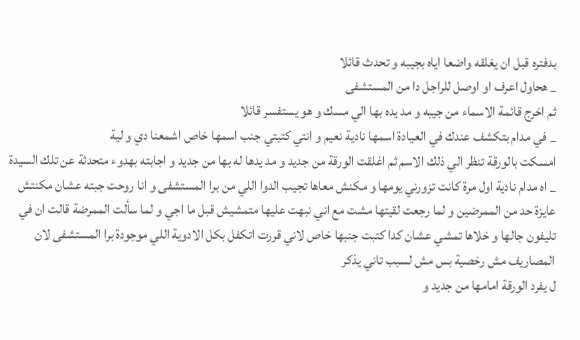بدفتره قبل ان يغلقه واضعا اياه بجيبه و تحدث قائلا
_ هحاول اعرف او اوصل للراجل دا من المستشفى
ثم اخرج قائمة الاسماء من جيبه و مد يده بها الي مسك و هو يستفسر قائلا
_ في مدام بتكشف عندك في العيادة اسمها نادية نعيم و انتي كتبتي جنب اسمها خاص اشمعنا دي و لية
امسكت بالورقة تنظر الي ذلك الاسم ثم اغلقت الورقة من جديد و مد يدها له بها من جديد و اجابته بهدوء متحدثة عن تلك السيدة
_ اه مدام نادية اول مرة كانت تزورني يومها و مكنش معاها تجيب الدوا اللي من برا المستشفى و انا روحت جبته عشان مكنتش عايزة حد من الممرضين و لما رجعت لقيتها مشت مع اني نبهت عليها متمشيش قبل ما اجي و لما سألت الممرضة قالت ان في تليفون جالها و خلاها تمشي عشان كدا كتبت جنبها خاص لاني قررت اتكفل بكل الادوية اللي موجودة برا المستشفى لان المصاريف مش رخصية بس مش لسبب تاني يذكر
ل يفرد الورقة امامها من جديد و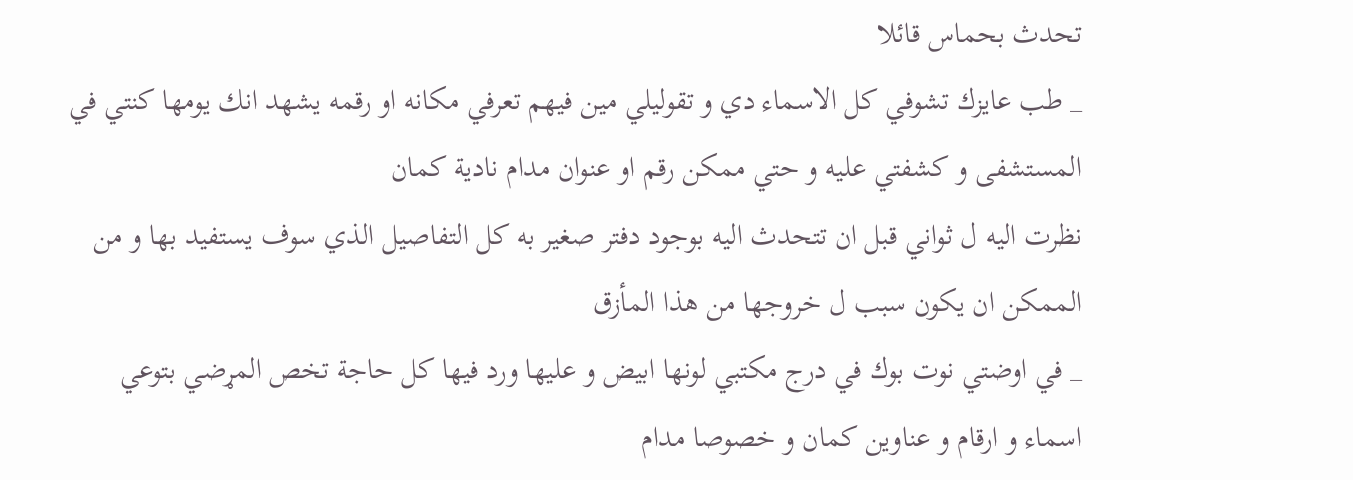تحدث بحماس قائلا
_ طب عايزك تشوفي كل الاسماء دي و تقوليلي مين فيهم تعرفي مكانه او رقمه يشهد انك يومها كنتي في المستشفى و كشفتي عليه و حتي ممكن رقم او عنوان مدام نادية كمان
نظرت اليه ل ثواني قبل ان تتحدث اليه بوجود دفتر صغير به كل التفاصيل الذي سوف يستفيد بها و من الممكن ان يكون سبب ل خروجها من هذا المأزق
_ في اوضتي نوت بوك في درج مكتبي لونها ابيض و عليها ورد فيها كل حاجة تخص المړضي بتوعي اسماء و ارقام و عناوين كمان و خصوصا مدام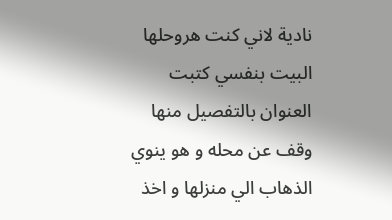نادية لاني كنت هروحلها البيت بنفسي كتبت العنوان بالتفصيل منها
وقف عن محله و هو ينوي الذهاب الي منزلها و اخذ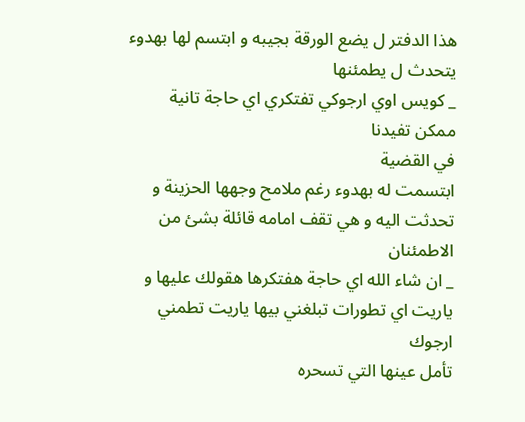هذا الدفتر ل يضع الورقة بجيبه و ابتسم لها بهدوء يتحدث ل يطمئنها
_ كويس اوي ارجوكي تفتكري اي حاجة تانية ممكن تفيدنا
في القضية
ابتسمت له بهدوء رغم ملامح وجهها الحزينة و تحدثت اليه و هي تقف امامه قائلة بشئ من الاطمئنان
_ ان شاء الله اي حاجة هفتكرها هقولك عليها و ياريت اي تطورات تبلغني بيها ياريت تطمني ارجوك
تأمل عينها التي تسحره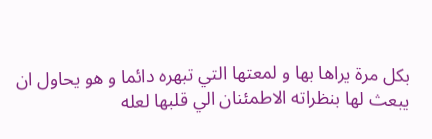بكل مرة يراها بها و لمعتها التي تبهره دائما و هو يحاول ان يبعث لها بنظراته الاطمئنان الي قلبها لعله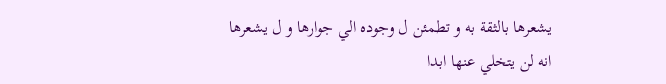يشعرها بالثقة به و تطمئن ل وجوده الي جوارها و ل يشعرها انه لن يتخلي عنها ابدا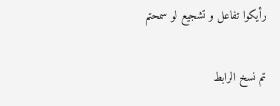رأيكوا تفاعل و تشجيع لو سمحتم

تم نسخ الرابط